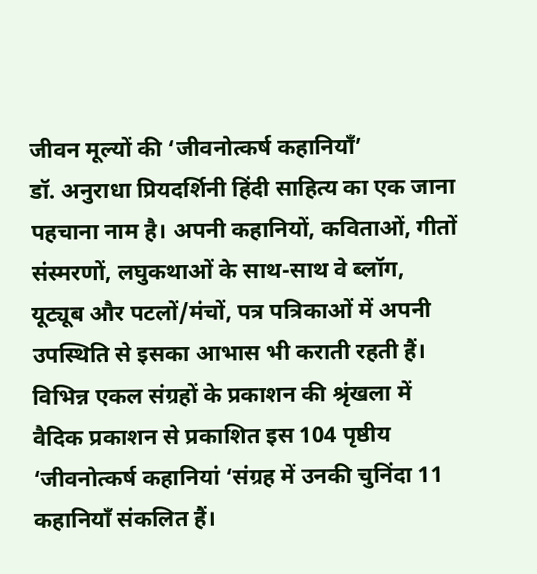जीवन मूल्यों की ‘जीवनोत्कर्ष कहानियाँ’
डॉ. अनुराधा प्रियदर्शिनी हिंदी साहित्य का एक जाना पहचाना नाम है। अपनी कहानियों, कविताओं, गीतों संस्मरणों, लघुकथाओं के साथ-साथ वे ब्लॉग, यूट्यूब और पटलों/मंचों, पत्र पत्रिकाओं में अपनी उपस्थिति से इसका आभास भी कराती रहती हैं। विभिन्न एकल संग्रहों के प्रकाशन की श्रृंखला में वैदिक प्रकाशन से प्रकाशित इस 104 पृष्ठीय ‘जीवनोत्कर्ष कहानियां ‘संग्रह में उनकी चुनिंदा 11 कहानियाँ संकलित हैं।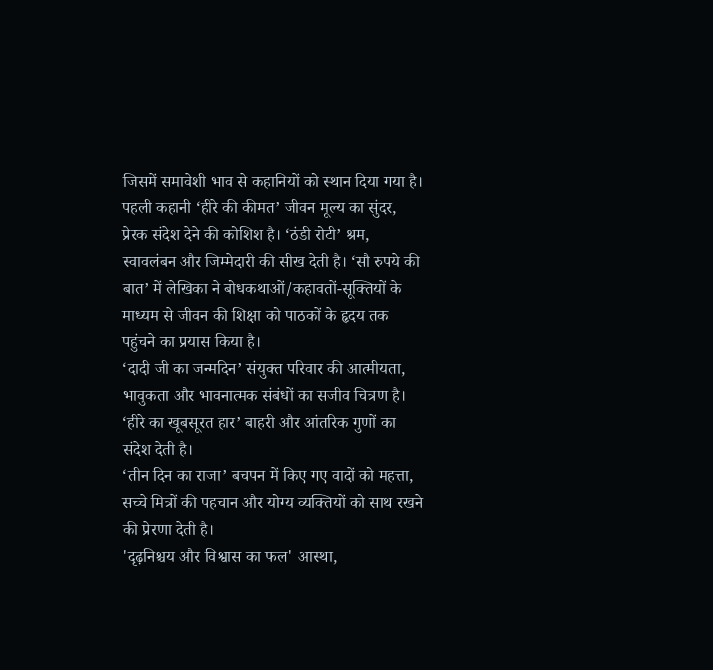जिसमें समावेशी भाव से कहानियों को स्थान दिया गया है।
पहली कहानी ‘हीरे की कीमत’ जीवन मूल्य का सुंदर, प्रेरक संदेश देने की कोशिश है। ‘ठंडी रोटी’ श्रम, स्वावलंबन और जिम्मेदारी की सीख देती है। ‘सौ रुपये की बात’ में लेखिका ने बोधकथाओं/कहावतों-सूक्तियों के माध्यम से जीवन की शिक्षा को पाठकों के हृदय तक पहुंचने का प्रयास किया है।
‘दादी जी का जन्मदिन’ संयुक्त परिवार की आत्मीयता, भावुकता और भावनात्मक संबंधों का सजीव चित्रण है।
‘हीरे का खूबसूरत हार’ बाहरी और आंतरिक गुणों का संदेश देती है।
‘तीन दिन का राजा’ बचपन में किए गए वादों को महत्ता, सच्चे मित्रों की पहचान और योग्य व्यक्तियों को साथ रखने की प्रेरणा देती है।
'दृढ़निश्चय और विश्वास का फल' आस्था,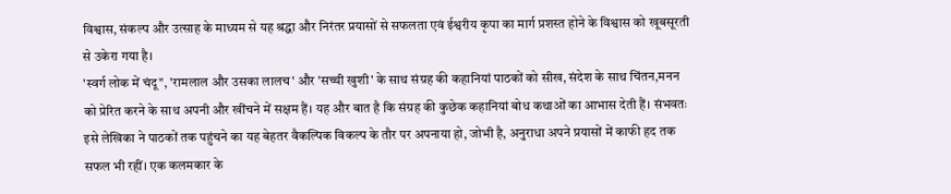विश्वास, संकल्प और उत्साह के माध्यम से यह श्रद्धा और निरंतर प्रयासों से सफलता एवं ईश्वरीय कृपा का मार्ग प्रशस्त होने के विश्वास को खूबसूरती से उकेरा गया है।
'स्वर्ग लोक में चंदू", 'रामलाल और उसका लालच' और 'सच्ची खुशी' के साथ संग्रह की कहानियां पाठकों को सीख, संदेश के साथ चिंतन,मनन को प्रेरित करने के साथ अपनी और खींचने में सक्षम हैं। यह और बात है कि संग्रह की कुछेक कहानियां बोध कथाओं का आभास देती हैं। संभवतः इसे लेखिका ने पाठकों तक पहुंचने का यह बेहतर वैकल्पिक विकल्प के तौर पर अपनाया हो, जोभी है, अनुराधा अपने प्रयासों में काफी हद तक सफल भी रहीं। एक कलमकार के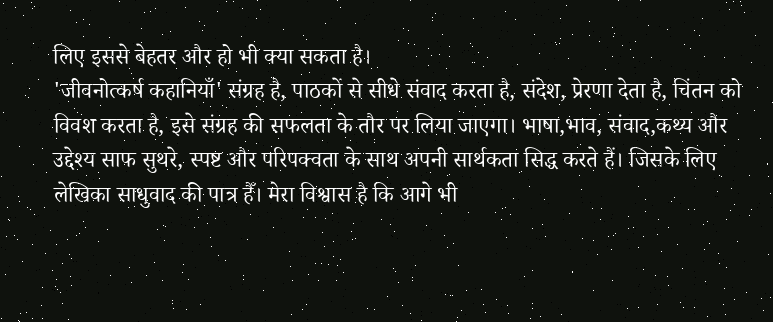लिए इससे बेहतर और हो भी क्या सकता है।
'जीवनोत्कर्ष कहानियाँ' संग्रह है, पाठकों से सीधे संवाद करता है, संदेश, प्रेरणा देता है, चिंतन को विवश करता है, इसे संग्रह की सफलता के तौर पर लिया जाएगा। भाषा,भाव, संवाद,कथ्य और उद्देश्य साफ सुथरे, स्पष्ट और परिपक्वता के साथ अपनी सार्थकता सिद्ध करते हैं। जिसके लिए लेखिका साधुवाद की पात्र हैँ। मेरा विश्वास है कि आगे भी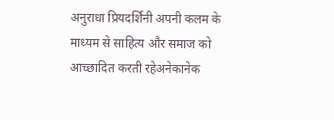अनुराधा प्रियदर्शिनी अपनी कलम के माध्यम से साहित्य और समाज को आच्छादित करती रहेअनेकानेक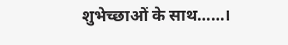शुभेच्छाओं के साथ……।